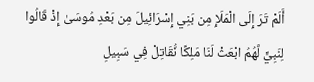أَلَمْ تَرَ إِلَى الْمَلَإِ مِن بَنِي إِسْرَائِيلَ مِن بَعْدِ مُوسَىٰ إِذْ قَالُوا لِنَبِيٍّ لَّهُمُ ابْعَثْ لَنَا مَلِكًا نُّقَاتِلْ فِي سَبِيلِ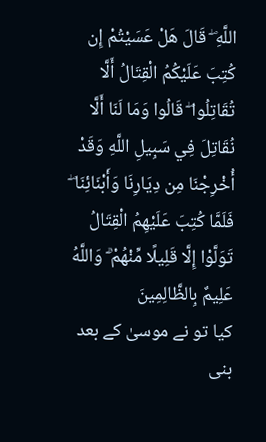اللَّهِ ۖ قَالَ هَلْ عَسَيْتُمْ إِن كُتِبَ عَلَيْكُمُ الْقِتَالُ أَلَّا تُقَاتِلُوا ۖ قَالُوا وَمَا لَنَا أَلَّا نُقَاتِلَ فِي سَبِيلِ اللَّهِ وَقَدْ أُخْرِجْنَا مِن دِيَارِنَا وَأَبْنَائِنَا ۖ فَلَمَّا كُتِبَ عَلَيْهِمُ الْقِتَالُ تَوَلَّوْا إِلَّا قَلِيلًا مِّنْهُمْ ۗ وَاللَّهُ عَلِيمٌ بِالظَّالِمِينَ
کیا تو نے موسیٰ کے بعد بنی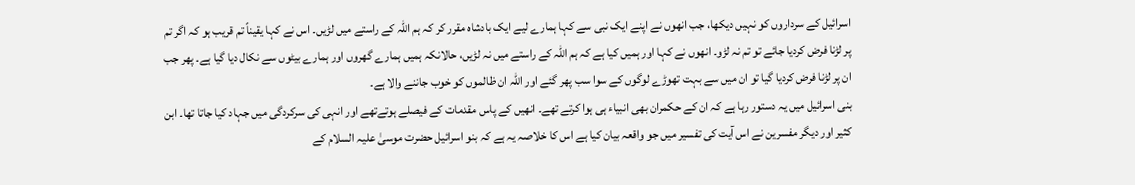اسرائیل کے سرداروں کو نہیں دیکھا، جب انھوں نے اپنے ایک نبی سے کہا ہمارے لیے ایک بادشاہ مقرر کر کہ ہم اللہ کے راستے میں لڑیں۔ اس نے کہا یقیناً تم قریب ہو کہ اگر تم پر لڑنا فرض کردیا جائے تو تم نہ لڑو۔ انھوں نے کہا اور ہمیں کیا ہے کہ ہم اللہ کے راستے میں نہ لڑیں، حالانکہ ہمیں ہمارے گھروں اور ہمارے بیٹوں سے نکال دیا گیا ہے۔ پھر جب ان پر لڑنا فرض کردیا گیا تو ان میں سے بہت تھوڑے لوگوں کے سوا سب پھر گئے اور اللہ ان ظالموں کو خوب جاننے والا ہے۔
بنی اسرائیل میں یہ دستور رہا ہے کہ ان کے حکمران بھی انبیاء ہی ہوا کرتے تھے۔ انھیں کے پاس مقدمات کے فیصلے ہوتےتھے اور انہی کی سرکردگی میں جہاد کیا جاتا تھا۔ ابن کثیر اور دیگر مفسرین نے اس آیت كی تفسیر میں جو واقعہ بیان کیا ہے اس کا خلاصہ یہ ہے کہ بنو اسرائیل حضرت موسیٰ علیہ السلام کے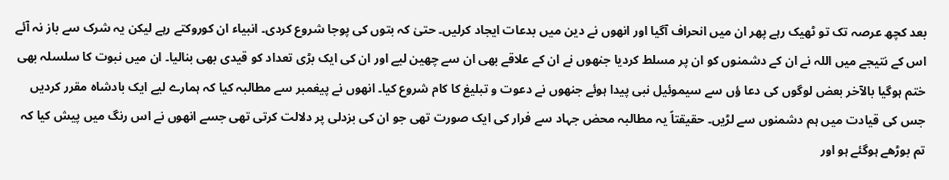بعد کچھ عرصہ تک تو ٹھیک رہے پھر ان میں انحراف آگیا اور انھوں نے دین میں بدعات ایجاد کرلیں۔ حتیٰ کہ بتوں کی پوجا شروع کردی۔ انبیاء ان کوروکتے رہے لیکن یہ شرک سے باز نہ آئے اس کے نتیجے میں اللہ نے ان کے دشمنوں کو ان پر مسلط کردیا جنھوں نے ان کے علاقے بھی ان سے چھین لیے اور ان كی ایک بڑی تعداد کو قیدی بھی بنالیا۔ ان میں نبوت کا سلسلہ بھی ختم ہوگیا بالآخر بعض لوگوں کی دعا ؤں سے سیموئیل نبی پیدا ہوئے جنھوں نے دعوت و تبلیغ کا کام شروع کیا۔ انھوں نے پیغمبر سے مطالبہ کیا کہ ہمارے لیے ایک بادشاہ مقرر کردیں جس کی قیادت میں ہم دشمنوں سے لڑیں۔ حقیقتاً یہ مطالبہ محض جہاد سے فرار کی ایک صورت تھی جو ان کی بزدلی پر دلالت کرتی تھی جسے انھوں نے اس رنگ میں پیش کیا کہ تم بوڑھے ہوگئے ہو اور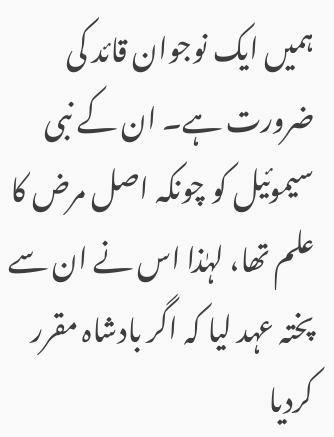ہمیں ایک نوجوان قائد کی ضرورت ہے۔ ان کے نبی سیموئیل کو چونکہ اصل مرض کا علم تھا، لہٰذا اس نے ان سے پختہ عہد لیا کہ اگر بادشاہ مقرر کردیا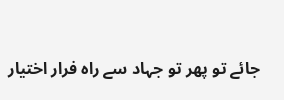جائے تو پھر تو جہاد سے راہ فرار اختیار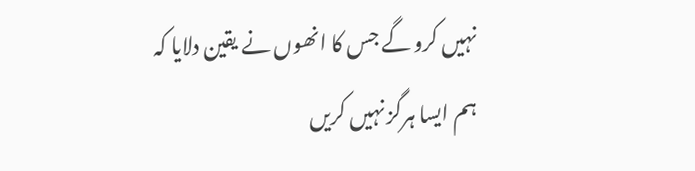نہیں کرو گے جس کا انھوں نے یقین دلایا کہ ہم ایسا ہرگز نہیں کریں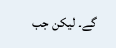گے۔ لیکن جب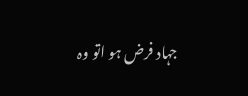جہاد فرض ہو اتو وہ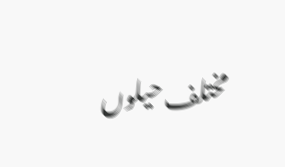مختلف حیلوں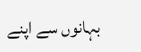بہانوں سے اپنے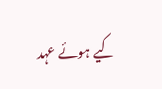کیے ہوئے عہد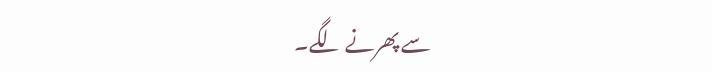سے پھرنے لگے۔